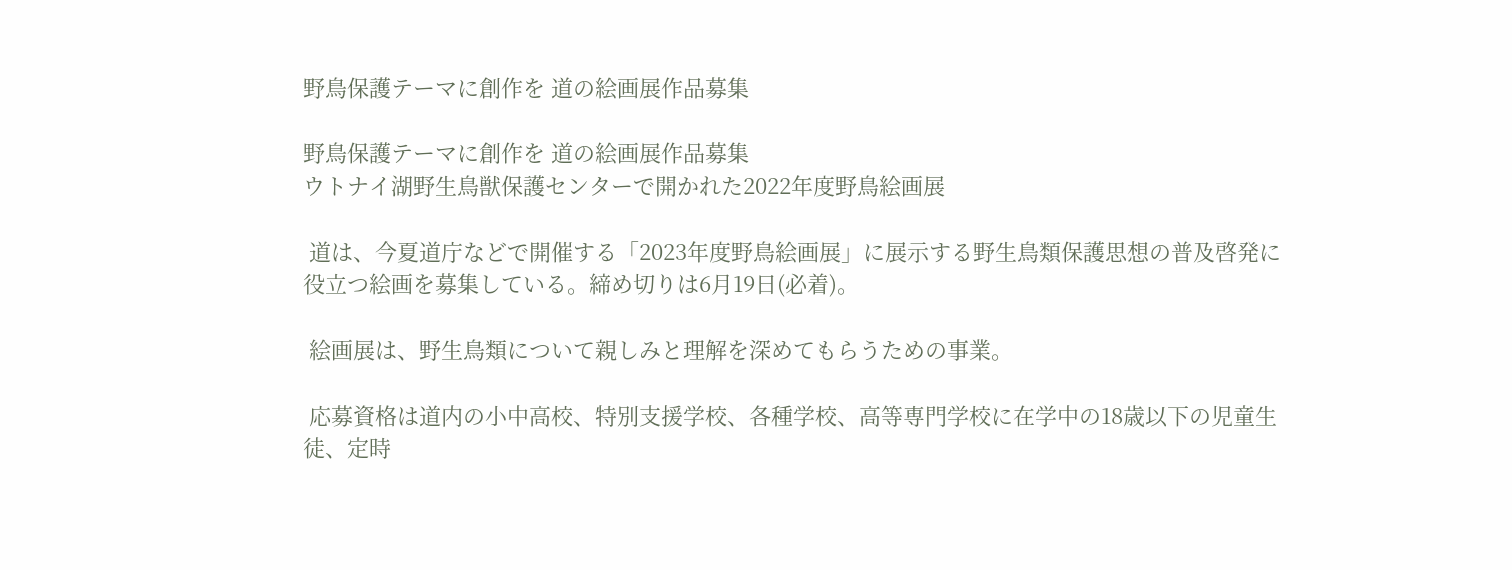野鳥保護テーマに創作を 道の絵画展作品募集

野鳥保護テーマに創作を 道の絵画展作品募集
ウトナイ湖野生鳥獣保護センターで開かれた2022年度野鳥絵画展

 道は、今夏道庁などで開催する「2023年度野鳥絵画展」に展示する野生鳥類保護思想の普及啓発に役立つ絵画を募集している。締め切りは6月19日(必着)。

 絵画展は、野生鳥類について親しみと理解を深めてもらうための事業。

 応募資格は道内の小中高校、特別支援学校、各種学校、高等専門学校に在学中の18歳以下の児童生徒、定時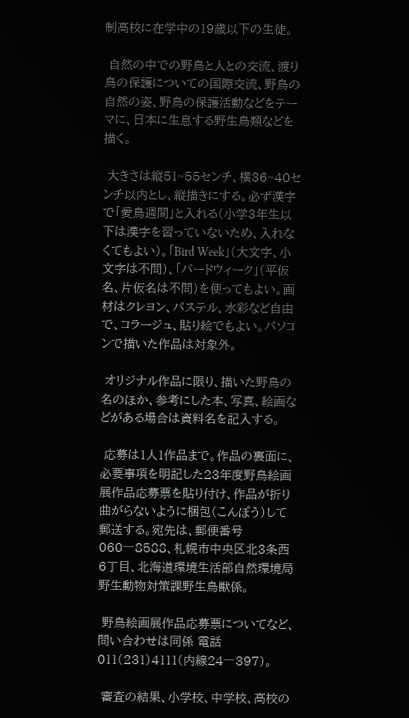制高校に在学中の19歳以下の生徒。

 自然の中での野鳥と人との交流、渡り鳥の保護についての国際交流、野鳥の自然の姿、野鳥の保護活動などをテーマに、日本に生息する野生鳥類などを描く。

 大きさは縦51~55センチ、横36~40センチ以内とし、縦描きにする。必ず漢字で「愛鳥週間」と入れる(小学3年生以下は漢字を習っていないため、入れなくてもよい)。「Bird Week」(大文字、小文字は不問)、「バードウィーク」(平仮名、片仮名は不問)を使ってもよい。画材はクレヨン、パステル、水彩など自由で、コラージュ、貼り絵でもよい。パソコンで描いた作品は対象外。

 オリジナル作品に限り、描いた野鳥の名のほか、参考にした本、写真、絵画などがある場合は資料名を記入する。

 応募は1人1作品まで。作品の裏面に、必要事項を明記した23年度野鳥絵画展作品応募票を貼り付け、作品が折り曲がらないように梱包(こんぽう)して郵送する。宛先は、郵便番号060―8588、札幌市中央区北3条西6丁目、北海道環境生活部自然環境局野生動物対策課野生鳥獣係。

 野鳥絵画展作品応募票についてなど、問い合わせは同係 電話011(231)4111(内線24―397)。

 審査の結果、小学校、中学校、高校の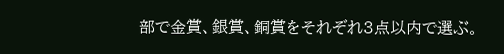部で金賞、銀賞、銅賞をそれぞれ3点以内で選ぶ。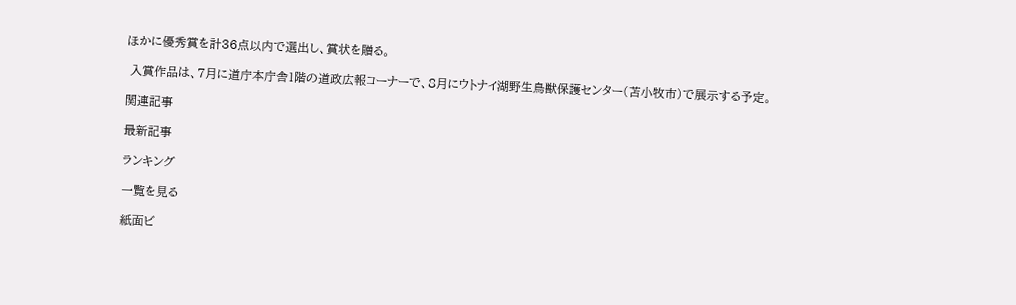ほかに優秀賞を計36点以内で選出し、賞状を贈る。

 入賞作品は、7月に道庁本庁舎1階の道政広報コーナーで、8月にウトナイ湖野生鳥獣保護センター(苫小牧市)で展示する予定。

関連記事

最新記事

ランキング

一覧を見る

紙面ビ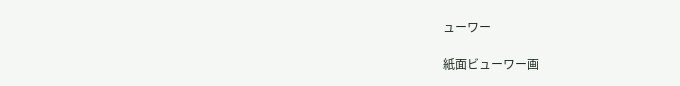ューワー

紙面ビューワー画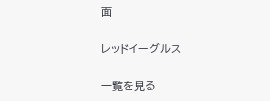面

レッドイーグルス

一覧を見る